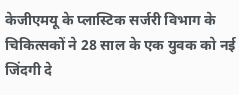केजीएमयू के प्लास्टिक सर्जरी विभाग के चिकित्सकों ने 28 साल के एक युवक को नई जिंदगी दे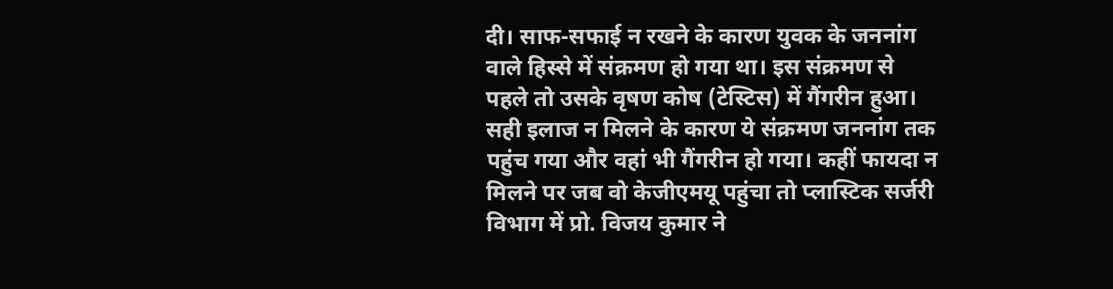दी। साफ-सफाई न रखने के कारण युवक के जननांग वाले हिस्से में संक्रमण हो गया था। इस संक्रमण से पहले तो उसके वृषण कोष (टेस्टिस) में गैंगरीन हुआ।
सही इलाज न मिलने के कारण ये संक्रमण जननांग तक पहुंच गया और वहां भी गैंगरीन हो गया। कहीं फायदा न मिलने पर जब वो केजीएमयू पहुंचा तो प्लास्टिक सर्जरी विभाग में प्रो. विजय कुमार ने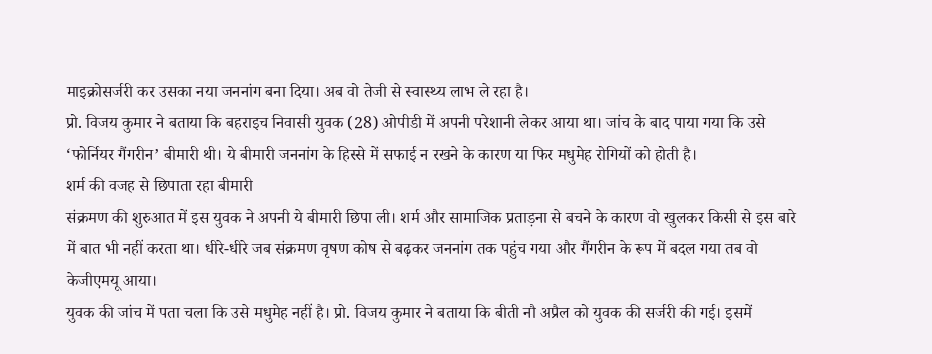माइक्रोसर्जरी कर उसका नया जननांग बना दिया। अब वो तेजी से स्वास्थ्य लाभ ले रहा है।
प्रो. विजय कुमार ने बताया कि बहराइच निवासी युवक (28) ओपीडी में अपनी परेशानी लेकर आया था। जांच के बाद पाया गया कि उसे ‘फोर्नियर गैंगरीन’ बीमारी थी। ये बीमारी जननांग के हिस्से में सफाई न रखने के कारण या फिर मधुमेह रोगियों को होती है।
शर्म की वजह से छिपाता रहा बीमारी
संक्रमण की शुरुआत में इस युवक ने अपनी ये बीमारी छिपा ली। शर्म और सामाजिक प्रताड़ना से बचने के कारण वो खुलकर किसी से इस बारे में बात भी नहीं करता था। धीरे-धीरे जब संक्रमण वृषण कोष से बढ़कर जननांग तक पहुंच गया और गैंगरीन के रूप में बदल गया तब वो केजीएमयू आया।
युवक की जांच में पता चला कि उसे मधुमेह नहीं है। प्रो. विजय कुमार ने बताया कि बीती नौ अप्रैल को युवक की सर्जरी की गई। इसमें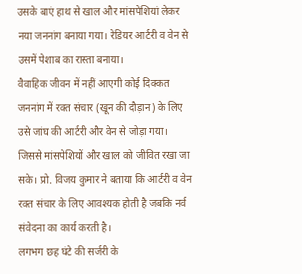उसके बाएं हाथ से खाल और मांसपेशियां लेकर नया जननांग बनाया गया। रेडियर आर्टरी व वेन से उसमें पेशाब का रास्ता बनाया।
वैवाहिक जीवन में नहीं आएगी कोई दिक्कत
जननांग में रक्त संचार (खून की दौड़ान) के लिए उसे जांघ की आर्टरी और वेन से जोड़ा गया। जिससे मांसपेशियों और खाल को जीवित रखा जा सके। प्रो. विजय कुमार ने बताया कि आर्टरी व वेन रक्त संचार के लिए आवश्यक होती है जबकि नर्व संवेदना का कार्य करती है।
लगभग छह घंटे की सर्जरी के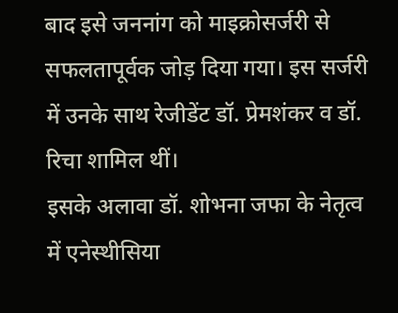बाद इसे जननांग को माइक्रोसर्जरी से सफलतापूर्वक जोड़ दिया गया। इस सर्जरी में उनके साथ रेजीडेंट डॉ. प्रेमशंकर व डॉ. रिचा शामिल थीं।
इसके अलावा डॉ. शोभना जफा के नेतृत्व में एनेस्थीसिया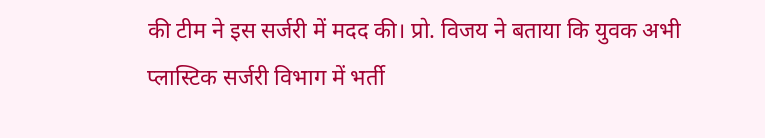की टीम ने इस सर्जरी में मदद की। प्रो. विजय ने बताया कि युवक अभी प्लास्टिक सर्जरी विभाग में भर्ती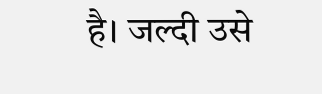है। जल्दी उसे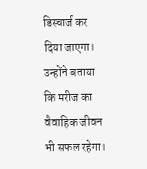डिस्चार्ज कर दिया जाएगा। उन्होंने बताया कि मरीज का वैवाहिक जीवन भी सफल रहेगा।